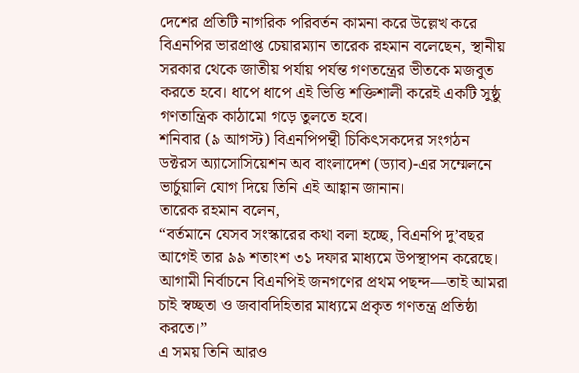দেশের প্রতিটি নাগরিক পরিবর্তন কামনা করে উল্লেখ করে বিএনপির ভারপ্রাপ্ত চেয়ারম্যান তারেক রহমান বলেছেন, স্থানীয় সরকার থেকে জাতীয় পর্যায় পর্যন্ত গণতন্ত্রের ভীতকে মজবুত করতে হবে। ধাপে ধাপে এই ভিত্তি শক্তিশালী করেই একটি সুষ্ঠু গণতান্ত্রিক কাঠামো গড়ে তুলতে হবে।
শনিবার (৯ আগস্ট) বিএনপিপন্থী চিকিৎসকদের সংগঠন ডক্টরস অ্যাসোসিয়েশন অব বাংলাদেশ (ড্যাব)-এর সম্মেলনে ভার্চুয়ালি যোগ দিয়ে তিনি এই আহ্বান জানান।
তারেক রহমান বলেন,
“বর্তমানে যেসব সংস্কারের কথা বলা হচ্ছে, বিএনপি দু’বছর আগেই তার ৯৯ শতাংশ ৩১ দফার মাধ্যমে উপস্থাপন করেছে। আগামী নির্বাচনে বিএনপিই জনগণের প্রথম পছন্দ—তাই আমরা চাই স্বচ্ছতা ও জবাবদিহিতার মাধ্যমে প্রকৃত গণতন্ত্র প্রতিষ্ঠা করতে।”
এ সময় তিনি আরও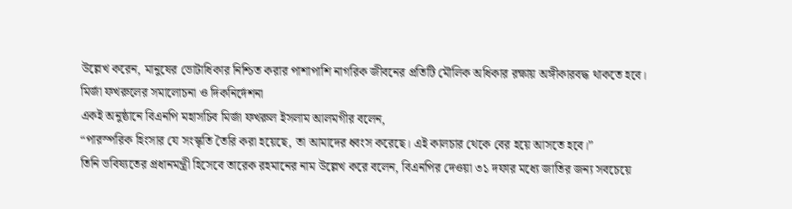উল্লেখ করেন, মানুষের ভোটাধিকার নিশ্চিত করার পাশাপাশি নাগরিক জীবনের প্রতিটি মৌলিক অধিকার রক্ষায় অঙ্গীকারবদ্ধ থাকতে হবে।
মির্জা ফখরুলের সমালোচনা ও দিকনির্দেশনা
একই অনুষ্ঠানে বিএনপি মহাসচিব মির্জা ফখরুল ইসলাম আলমগীর বলেন,
“পারস্পরিক হিংসার যে সংস্কৃতি তৈরি করা হয়েছে, তা আমাদের ধ্বংস করেছে। এই কালচার থেকে বের হয়ে আসতে হবে।”
তিনি ভবিষ্যতের প্রধানমন্ত্রী হিসেবে তারেক রহমানের নাম উল্লেখ করে বলেন, বিএনপির দেওয়া ৩১ দফার মধ্যে জাতির জন্য সবচেয়ে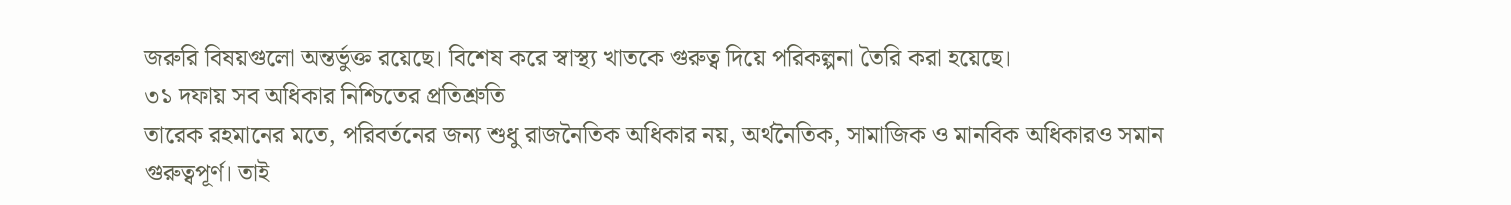জরুরি বিষয়গুলো অন্তর্ভুক্ত রয়েছে। বিশেষ করে স্বাস্থ্য খাতকে গুরুত্ব দিয়ে পরিকল্পনা তৈরি করা হয়েছে।
৩১ দফায় সব অধিকার নিশ্চিতের প্রতিশ্রুতি
তারেক রহমানের মতে, পরিবর্তনের জন্য শুধু রাজনৈতিক অধিকার নয়, অর্থনৈতিক, সামাজিক ও মানবিক অধিকারও সমান গুরুত্বপূর্ণ। তাই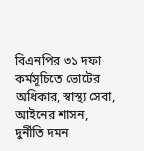বিএনপির ৩১ দফা কর্মসূচিতে ভোটের অধিকার, স্বাস্থ্য সেবা, আইনের শাসন, দুর্নীতি দমন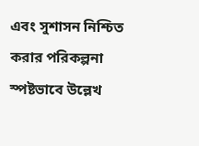এবং সুশাসন নিশ্চিত করার পরিকল্পনা স্পষ্টভাবে উল্লেখ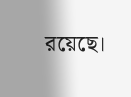রয়েছে।